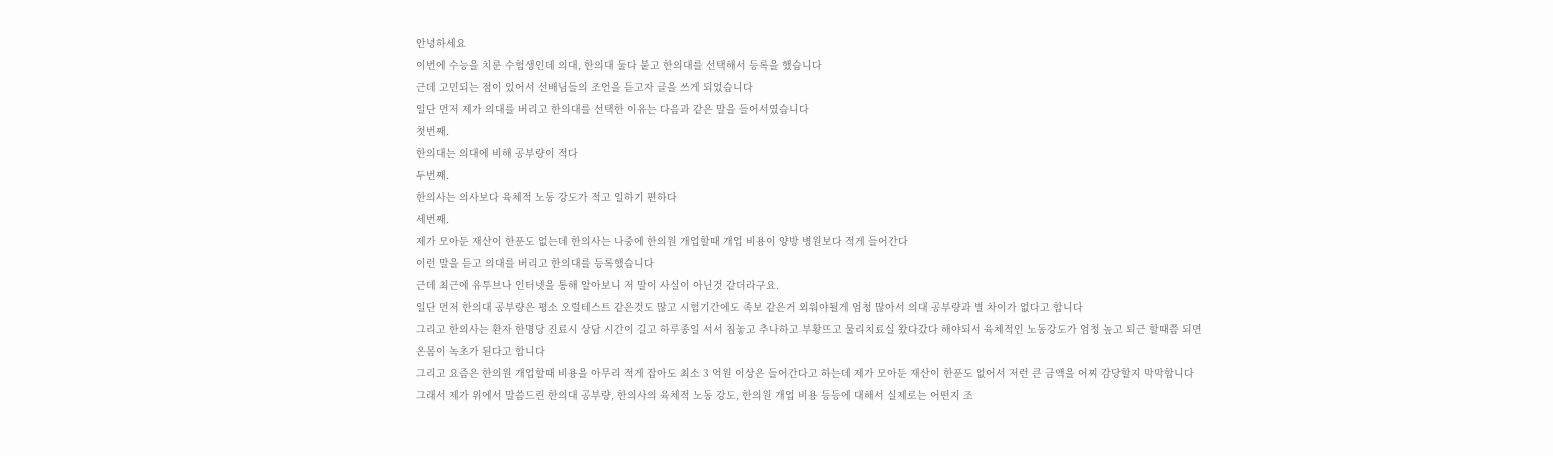안녕하세요
이번에 수능을 치룬 수험생인데 의대, 한의대 둘다 붙고 한의대를 선택해서 등록을 했습니다
근데 고민되는 점이 있어서 선배님들의 조언을 듣고자 글을 쓰게 되었습니다
일단 먼저 제가 의대를 버리고 한의대를 선택한 이유는 다음과 같은 말을 들어서였습니다
첫번째.
한의대는 의대에 비해 공부량이 적다
두번째.
한의사는 의사보다 육체적 노동 강도가 적고 일하기 편하다
세번째.
제가 모아둔 재산이 한푼도 없는데 한의사는 나중에 한의원 개업할때 개업 비용이 양방 병원보다 적게 들어간다
이런 말을 듣고 의대를 버리고 한의대를 등록했습니다
근데 최근에 유투브나 인터넷을 통해 알아보니 저 말이 사실이 아닌것 같더라구요.
일단 먼저 한의대 공부량은 평소 오럴테스트 같은것도 많고 시험기간에도 족보 같은거 외워야될게 엄청 많아서 의대 공부량과 별 차이가 없다고 합니다
그리고 한의사는 환자 한명당 진료시 상담 시간이 길고 하루종일 서서 침놓고 추나하고 부황뜨고 물리치료실 왔다갔다 해야되서 육체적인 노동강도가 엄청 높고 퇴근 할때쯤 되면 온몸이 녹초가 된다고 합니다
그리고 요즘은 한의원 개업할때 비용을 아무리 적게 잡아도 최소 3 억원 이상은 들어간다고 하는데 제가 모아둔 재산이 한푼도 없어서 저런 큰 금액을 어찌 감당할지 막막합니다
그래서 제가 위에서 말씀드린 한의대 공부량, 한의사의 육체적 노동 강도, 한의원 개업 비용 등등에 대해서 실제로는 어떤지 조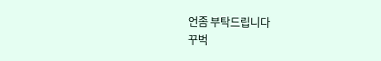언좀 부탁드립니다
꾸벅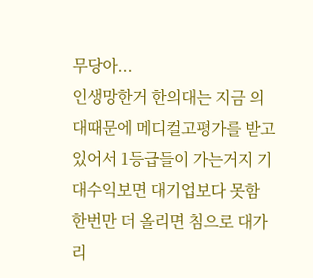무당아...
인생망한거 한의대는 지금 의대때문에 메디컬고평가를 받고있어서 1등급들이 가는거지 기대수익보면 대기업보다 못함
한번만 더 올리면 침으로 대가리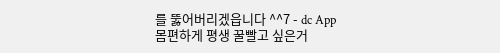를 뚫어버리겠읍니다 ^^7 - dc App
몸편하게 평생 꿀빨고 싶은거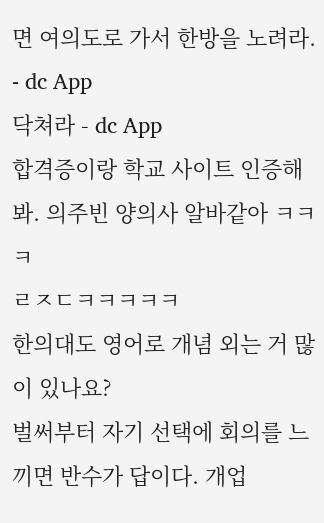면 여의도로 가서 한방을 노려라. - dc App
닥쳐라 - dc App
합격증이랑 학교 사이트 인증해봐. 의주빈 양의사 알바같아 ㅋㅋㅋ
ㄹㅈㄷㅋㅋㅋㅋㅋ
한의대도 영어로 개념 외는 거 많이 있나요?
벌써부터 자기 선택에 회의를 느끼면 반수가 답이다. 개업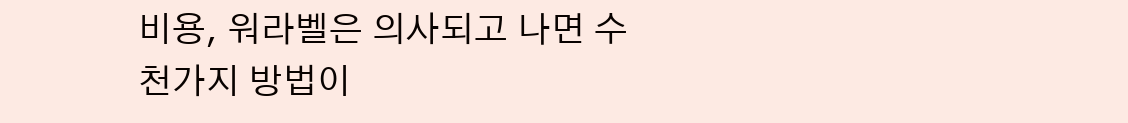비용, 워라벨은 의사되고 나면 수천가지 방법이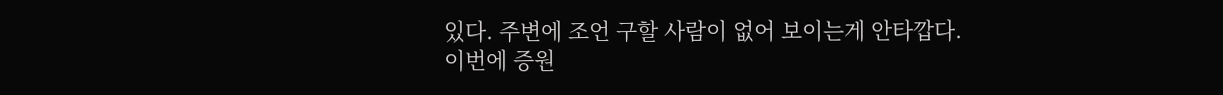있다. 주변에 조언 구할 사람이 없어 보이는게 안타깝다.
이번에 증원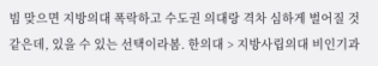빔 맞으면 지방의대 폭락하고 수도권 의대랑 격차 심하게 벌어질 것 같은데, 있을 수 있는 선택이라봄. 한의대 > 지방사립의대 비인기과